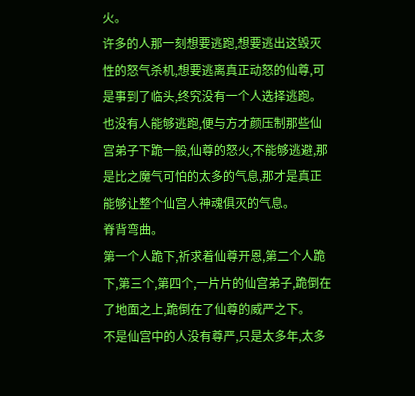火。
许多的人那一刻想要逃跑,想要逃出这毁灭性的怒气杀机,想要逃离真正动怒的仙尊,可是事到了临头,终究没有一个人选择逃跑。
也没有人能够逃跑,便与方才颜压制那些仙宫弟子下跪一般,仙尊的怒火,不能够逃避,那是比之魔气可怕的太多的气息,那才是真正能够让整个仙宫人神魂俱灭的气息。
脊背弯曲。
第一个人跪下,祈求着仙尊开恩,第二个人跪下,第三个,第四个,一片片的仙宫弟子,跪倒在了地面之上,跪倒在了仙尊的威严之下。
不是仙宫中的人没有尊严,只是太多年,太多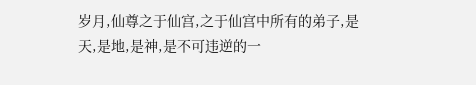岁月,仙尊之于仙宫,之于仙宫中所有的弟子,是天,是地,是神,是不可违逆的一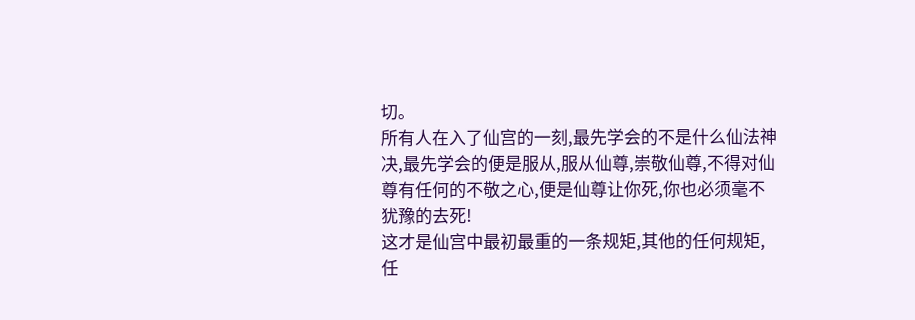切。
所有人在入了仙宫的一刻,最先学会的不是什么仙法神决,最先学会的便是服从,服从仙尊,崇敬仙尊,不得对仙尊有任何的不敬之心,便是仙尊让你死,你也必须毫不犹豫的去死!
这才是仙宫中最初最重的一条规矩,其他的任何规矩,任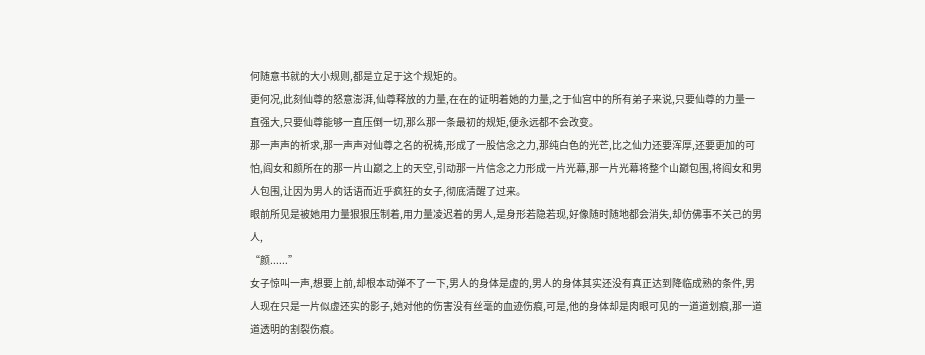何随意书就的大小规则,都是立足于这个规矩的。
更何况,此刻仙尊的怒意澎湃,仙尊释放的力量,在在的证明着她的力量,之于仙宫中的所有弟子来说,只要仙尊的力量一直强大,只要仙尊能够一直压倒一切,那么那一条最初的规矩,便永远都不会改变。
那一声声的祈求,那一声声对仙尊之名的祝祷,形成了一股信念之力,那纯白色的光芒,比之仙力还要浑厚,还要更加的可怕,阎女和颜所在的那一片山巅之上的天空,引动那一片信念之力形成一片光幕,那一片光幕将整个山巅包围,将阎女和男人包围,让因为男人的话语而近乎疯狂的女子,彻底清醒了过来。
眼前所见是被她用力量狠狠压制着,用力量凌迟着的男人,是身形若隐若现,好像随时随地都会消失,却仿佛事不关己的男人,
“颜......”
女子惊叫一声,想要上前,却根本动弹不了一下,男人的身体是虚的,男人的身体其实还没有真正达到降临成熟的条件,男人现在只是一片似虚还实的影子,她对他的伤害没有丝毫的血迹伤痕,可是,他的身体却是肉眼可见的一道道划痕,那一道道透明的割裂伤痕。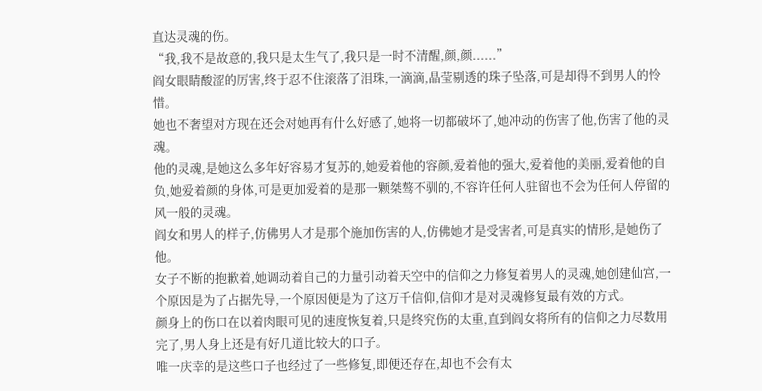直达灵魂的伤。
“我,我不是故意的,我只是太生气了,我只是一时不清醒,颜,颜......”
阎女眼睛酸涩的厉害,终于忍不住滚落了泪珠,一滴滴,晶莹剔透的珠子坠落,可是却得不到男人的怜惜。
她也不奢望对方现在还会对她再有什么好感了,她将一切都破坏了,她冲动的伤害了他,伤害了他的灵魂。
他的灵魂,是她这么多年好容易才复苏的,她爱着他的容颜,爱着他的强大,爱着他的美丽,爱着他的自负,她爱着颜的身体,可是更加爱着的是那一颗桀骜不驯的,不容许任何人驻留也不会为任何人停留的风一般的灵魂。
阎女和男人的样子,仿佛男人才是那个施加伤害的人,仿佛她才是受害者,可是真实的情形,是她伤了他。
女子不断的抱歉着,她调动着自己的力量引动着天空中的信仰之力修复着男人的灵魂,她创建仙宫,一个原因是为了占据先导,一个原因便是为了这万千信仰,信仰才是对灵魂修复最有效的方式。
颜身上的伤口在以着肉眼可见的速度恢复着,只是终究伤的太重,直到阎女将所有的信仰之力尽数用完了,男人身上还是有好几道比较大的口子。
唯一庆幸的是这些口子也经过了一些修复,即便还存在,却也不会有太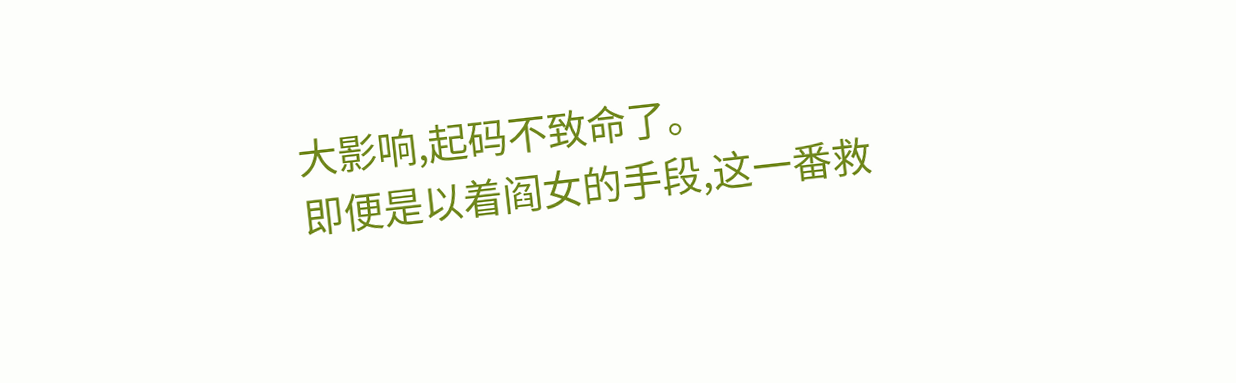大影响,起码不致命了。
即便是以着阎女的手段,这一番救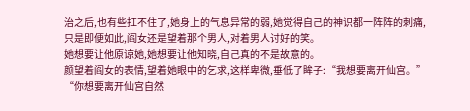治之后,也有些扛不住了,她身上的气息异常的弱,她觉得自己的神识都一阵阵的刺痛,只是即便如此,阎女还是望着那个男人,对着男人讨好的笑。
她想要让他原谅她,她想要让他知晓,自己真的不是故意的。
颜望着阎女的表情,望着她眼中的乞求,这样卑微,垂低了眸子:“我想要离开仙宫。”
“你想要离开仙宫自然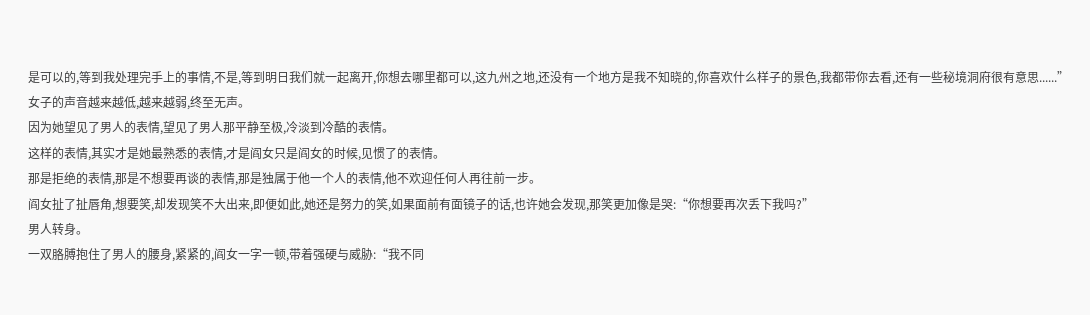是可以的,等到我处理完手上的事情,不是,等到明日我们就一起离开,你想去哪里都可以,这九州之地,还没有一个地方是我不知晓的,你喜欢什么样子的景色,我都带你去看,还有一些秘境洞府很有意思......”
女子的声音越来越低,越来越弱,终至无声。
因为她望见了男人的表情,望见了男人那平静至极,冷淡到冷酷的表情。
这样的表情,其实才是她最熟悉的表情,才是阎女只是阎女的时候,见惯了的表情。
那是拒绝的表情,那是不想要再谈的表情,那是独属于他一个人的表情,他不欢迎任何人再往前一步。
阎女扯了扯唇角,想要笑,却发现笑不大出来,即便如此,她还是努力的笑,如果面前有面镜子的话,也许她会发现,那笑更加像是哭:“你想要再次丢下我吗?”
男人转身。
一双胳膊抱住了男人的腰身,紧紧的,阎女一字一顿,带着强硬与威胁:“我不同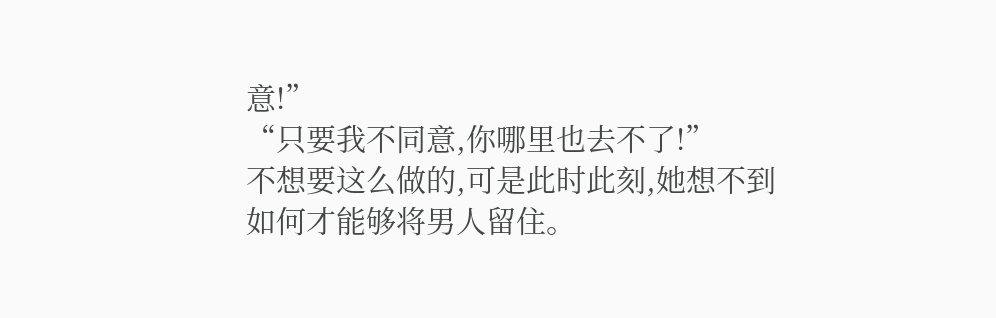意!”
“只要我不同意,你哪里也去不了!”
不想要这么做的,可是此时此刻,她想不到如何才能够将男人留住。